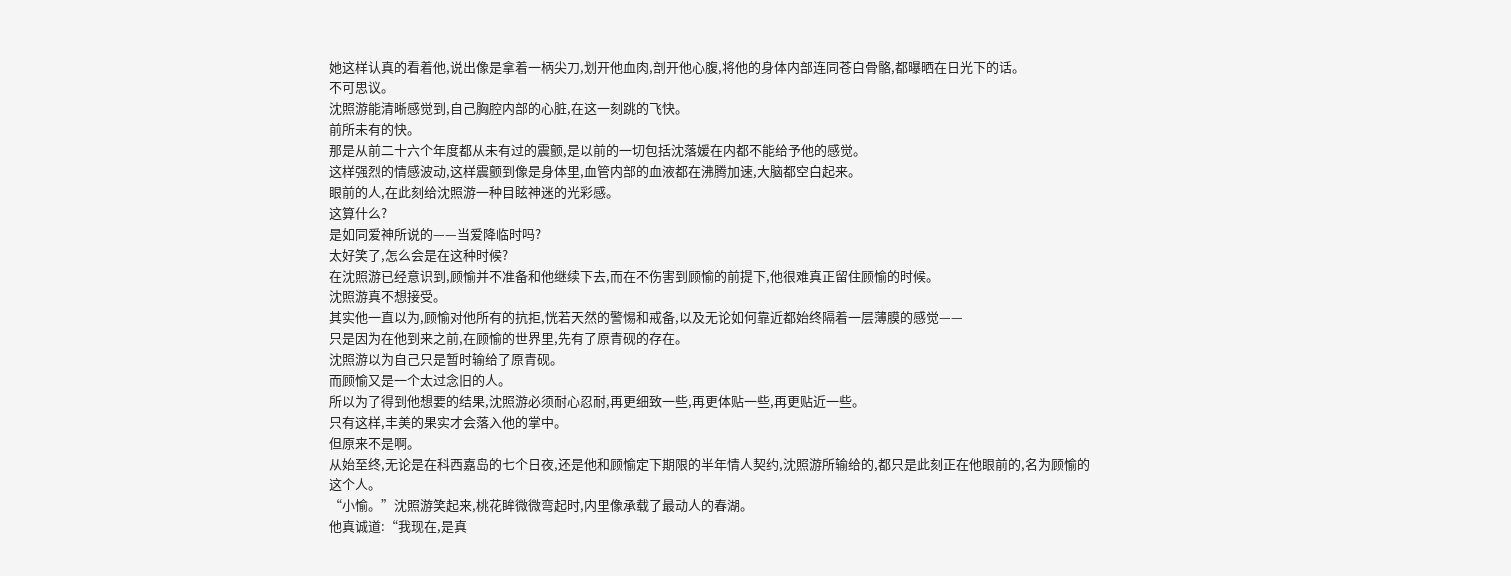她这样认真的看着他,说出像是拿着一柄尖刀,划开他血肉,剖开他心腹,将他的身体内部连同苍白骨骼,都曝晒在日光下的话。
不可思议。
沈照游能清晰感觉到,自己胸腔内部的心脏,在这一刻跳的飞快。
前所未有的快。
那是从前二十六个年度都从未有过的震颤,是以前的一切包括沈落媛在内都不能给予他的感觉。
这样强烈的情感波动,这样震颤到像是身体里,血管内部的血液都在沸腾加速,大脑都空白起来。
眼前的人,在此刻给沈照游一种目眩神迷的光彩感。
这算什么?
是如同爱神所说的——当爱降临时吗?
太好笑了,怎么会是在这种时候?
在沈照游已经意识到,顾愉并不准备和他继续下去,而在不伤害到顾愉的前提下,他很难真正留住顾愉的时候。
沈照游真不想接受。
其实他一直以为,顾愉对他所有的抗拒,恍若天然的警惕和戒备,以及无论如何靠近都始终隔着一层薄膜的感觉——
只是因为在他到来之前,在顾愉的世界里,先有了原青砚的存在。
沈照游以为自己只是暂时输给了原青砚。
而顾愉又是一个太过念旧的人。
所以为了得到他想要的结果,沈照游必须耐心忍耐,再更细致一些,再更体贴一些,再更贴近一些。
只有这样,丰美的果实才会落入他的掌中。
但原来不是啊。
从始至终,无论是在科西嘉岛的七个日夜,还是他和顾愉定下期限的半年情人契约,沈照游所输给的,都只是此刻正在他眼前的,名为顾愉的这个人。
“小愉。”沈照游笑起来,桃花眸微微弯起时,内里像承载了最动人的春湖。
他真诚道:“我现在,是真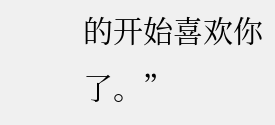的开始喜欢你了。”